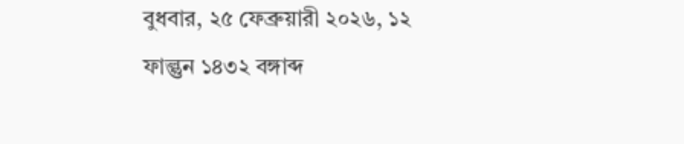বুধবার, ২৫ ফেব্রুয়ারী ২০২৬, ১২ ফাল্গুন ১৪৩২ বঙ্গাব্দ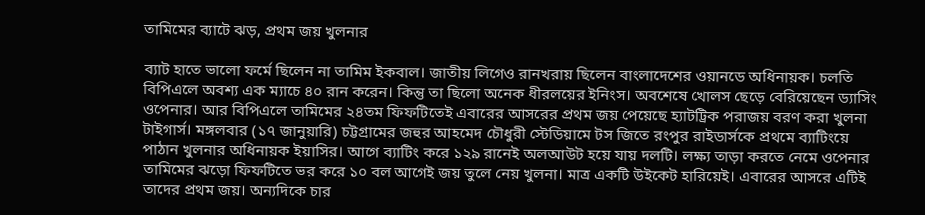তামিমের ব্যাটে ঝড়, প্রথম জয় খুলনার

ব্যাট হাতে ভালো ফর্মে ছিলেন না তামিম ইকবাল। জাতীয় লিগেও রানখরায় ছিলেন বাংলাদেশের ওয়ানডে অধিনায়ক। চলতি বিপিএলে অবশ্য এক ম্যাচে ৪০ রান করেন। কিন্তু তা ছিলো অনেক ধীরলয়ের ইনিংস। অবশেষে খোলস ছেড়ে বেরিয়েছেন ড্যাসিং ওপেনার। আর বিপিএলে তামিমের ২৪তম ফিফটিতেই এবারের আসরের প্রথম জয় পেয়েছে হ্যাটট্রিক পরাজয় বরণ করা খুলনা টাইগার্স। মঙ্গলবার (১৭ জানুয়ারি) চট্টগ্রামের জহুর আহমেদ চৌধুরী স্টেডিয়ামে টস জিতে রংপুর রাইডার্সকে প্রথমে ব্যাটিংয়ে পাঠান খুলনার অধিনায়ক ইয়াসির। আগে ব্যাটিং করে ১২৯ রানেই অলআউট হয়ে যায় দলটি। লক্ষ্য তাড়া করতে নেমে ওপেনার তামিমের ঝড়ো ফিফটিতে ভর করে ১০ বল আগেই জয় তুলে নেয় খুলনা। মাত্র একটি উইকেট হারিয়েই। এবারের আসরে এটিই তাদের প্রথম জয়। অন্যদিকে চার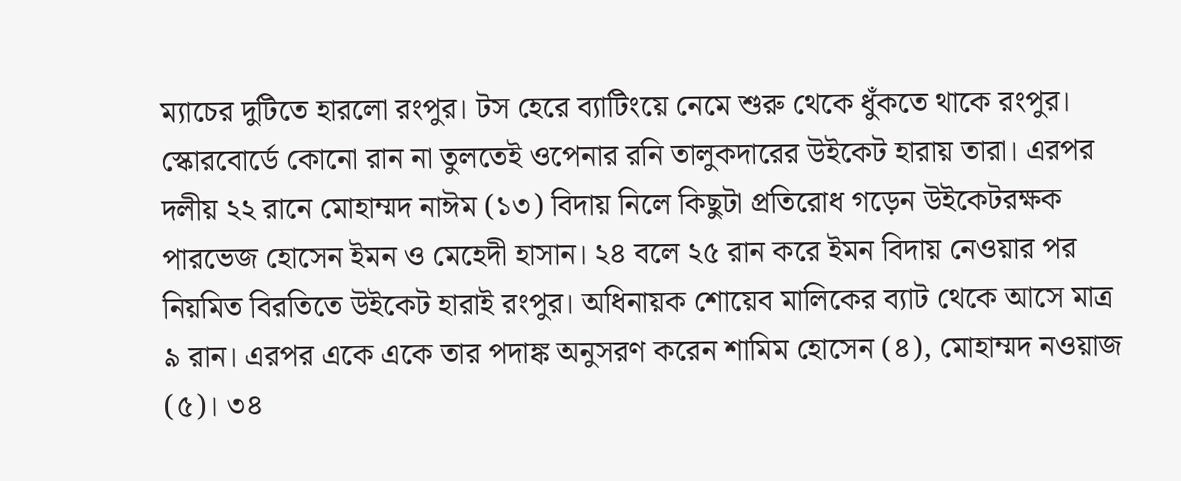ম্যাচের দুটিতে হারলো রংপুর। টস হেরে ব্যাটিংয়ে নেমে শুরু থেকে ধুঁকতে থাকে রংপুর। স্কোরবোর্ডে কোনো রান না তুলতেই ওপেনার রনি তালুকদারের উইকেট হারায় তারা। এরপর দলীয় ২২ রানে মোহাম্মদ নাঈম (১৩) বিদায় নিলে কিছুটা প্রতিরোধ গড়েন উইকেটরক্ষক পারভেজ হোসেন ইমন ও মেহেদী হাসান। ২৪ বলে ২৫ রান করে ইমন বিদায় নেওয়ার পর নিয়মিত বিরতিতে উইকেট হারাই রংপুর। অধিনায়ক শোয়েব মালিকের ব্যাট থেকে আসে মাত্র ৯ রান। এরপর একে একে তার পদাঙ্ক অনুসরণ করেন শামিম হোসেন (৪), মোহাম্মদ নওয়াজ (৫)। ৩৪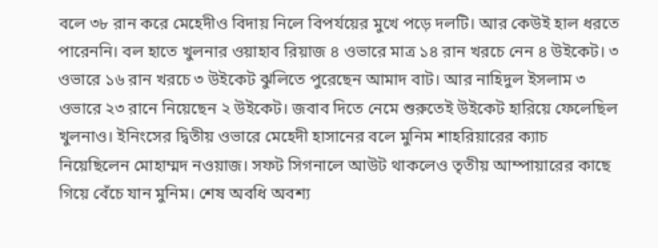বলে ৩৮ রান করে মেহেদীও বিদায় নিলে বিপর্যয়ের মুখে পড়ে দলটি। আর কেউই হাল ধরতে পারেননি। বল হাতে খুলনার ওয়াহাব রিয়াজ ৪ ওভারে মাত্র ১৪ রান খরচে নেন ৪ উইকেট। ৩ ওভারে ১৬ রান খরচে ৩ উইকেট ঝুলিতে পুরেছেন আমাদ বাট। আর নাহিদুল ইসলাম ৩ ওভারে ২৩ রানে নিয়েছেন ২ উইকেট। জবাব দিতে নেমে শুরুতেই উইকেট হারিয়ে ফেলেছিল খুলনাও। ইনিংসের দ্বিতীয় ওভারে মেহেদী হাসানের বলে মুনিম শাহরিয়ারের ক্যাচ নিয়েছিলেন মোহাম্মদ নওয়াজ। সফট সিগনালে আউট থাকলেও তৃতীয় আম্পায়ারের কাছে গিয়ে বেঁচে যান মুনিম। শেষ অবধি অবশ্য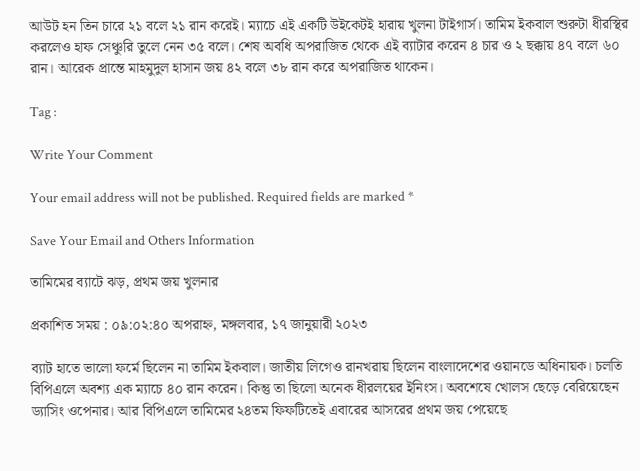আউট হন তিন চারে ২১ বলে ২১ রান করেই। ম্যাচে এই একটি উইকেটই হারায় খুলনা টাইগার্স। তামিম ইকবাল শুরুটা ধীরস্থির করলেও হাফ সেঞ্চুরি তুলে নেন ৩৫ বলে। শেষ অবধি অপরাজিত থেকে এই ব্যাটার করেন ৪ চার ও ২ ছক্কায় ৪৭ বলে ৬০ রান। আরেক প্রান্তে মাহমুদুল হাসান জয় ৪২ বলে ৩৮ রান করে অপরাজিত থাকেন।

Tag :

Write Your Comment

Your email address will not be published. Required fields are marked *

Save Your Email and Others Information

তামিমের ব্যাটে ঝড়, প্রথম জয় খুলনার

প্রকাশিত সময় : ০৯:০২:৪০ অপরাহ্ন, মঙ্গলবার, ১৭ জানুয়ারী ২০২৩

ব্যাট হাতে ভালো ফর্মে ছিলেন না তামিম ইকবাল। জাতীয় লিগেও রানখরায় ছিলেন বাংলাদেশের ওয়ানডে অধিনায়ক। চলতি বিপিএলে অবশ্য এক ম্যাচে ৪০ রান করেন। কিন্তু তা ছিলো অনেক ধীরলয়ের ইনিংস। অবশেষে খোলস ছেড়ে বেরিয়েছেন ড্যাসিং ওপেনার। আর বিপিএলে তামিমের ২৪তম ফিফটিতেই এবারের আসরের প্রথম জয় পেয়েছে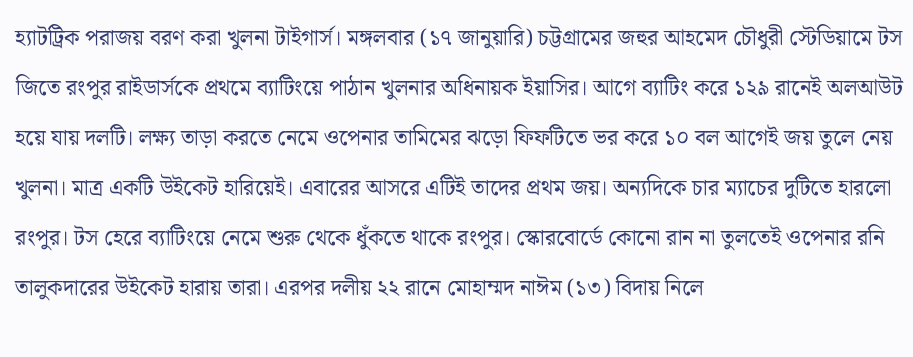হ্যাটট্রিক পরাজয় বরণ করা খুলনা টাইগার্স। মঙ্গলবার (১৭ জানুয়ারি) চট্টগ্রামের জহুর আহমেদ চৌধুরী স্টেডিয়ামে টস জিতে রংপুর রাইডার্সকে প্রথমে ব্যাটিংয়ে পাঠান খুলনার অধিনায়ক ইয়াসির। আগে ব্যাটিং করে ১২৯ রানেই অলআউট হয়ে যায় দলটি। লক্ষ্য তাড়া করতে নেমে ওপেনার তামিমের ঝড়ো ফিফটিতে ভর করে ১০ বল আগেই জয় তুলে নেয় খুলনা। মাত্র একটি উইকেট হারিয়েই। এবারের আসরে এটিই তাদের প্রথম জয়। অন্যদিকে চার ম্যাচের দুটিতে হারলো রংপুর। টস হেরে ব্যাটিংয়ে নেমে শুরু থেকে ধুঁকতে থাকে রংপুর। স্কোরবোর্ডে কোনো রান না তুলতেই ওপেনার রনি তালুকদারের উইকেট হারায় তারা। এরপর দলীয় ২২ রানে মোহাম্মদ নাঈম (১৩) বিদায় নিলে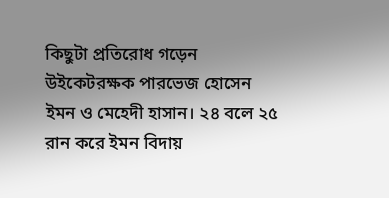কিছুটা প্রতিরোধ গড়েন উইকেটরক্ষক পারভেজ হোসেন ইমন ও মেহেদী হাসান। ২৪ বলে ২৫ রান করে ইমন বিদায়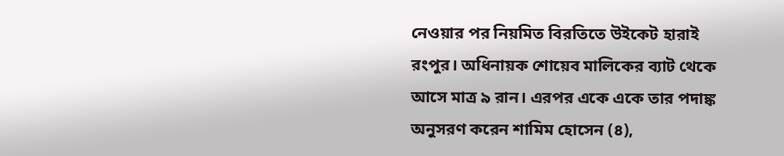নেওয়ার পর নিয়মিত বিরতিতে উইকেট হারাই রংপুর। অধিনায়ক শোয়েব মালিকের ব্যাট থেকে আসে মাত্র ৯ রান। এরপর একে একে তার পদাঙ্ক অনুসরণ করেন শামিম হোসেন (৪),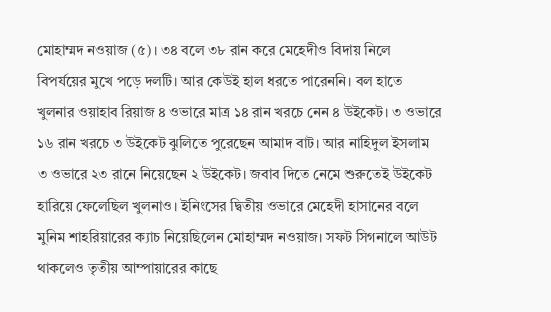মোহাম্মদ নওয়াজ (৫)। ৩৪ বলে ৩৮ রান করে মেহেদীও বিদায় নিলে বিপর্যয়ের মুখে পড়ে দলটি। আর কেউই হাল ধরতে পারেননি। বল হাতে খুলনার ওয়াহাব রিয়াজ ৪ ওভারে মাত্র ১৪ রান খরচে নেন ৪ উইকেট। ৩ ওভারে ১৬ রান খরচে ৩ উইকেট ঝুলিতে পুরেছেন আমাদ বাট। আর নাহিদুল ইসলাম ৩ ওভারে ২৩ রানে নিয়েছেন ২ উইকেট। জবাব দিতে নেমে শুরুতেই উইকেট হারিয়ে ফেলেছিল খুলনাও। ইনিংসের দ্বিতীয় ওভারে মেহেদী হাসানের বলে মুনিম শাহরিয়ারের ক্যাচ নিয়েছিলেন মোহাম্মদ নওয়াজ। সফট সিগনালে আউট থাকলেও তৃতীয় আম্পায়ারের কাছে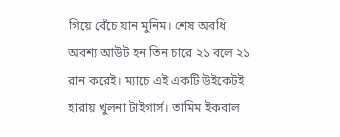গিয়ে বেঁচে যান মুনিম। শেষ অবধি অবশ্য আউট হন তিন চারে ২১ বলে ২১ রান করেই। ম্যাচে এই একটি উইকেটই হারায় খুলনা টাইগার্স। তামিম ইকবাল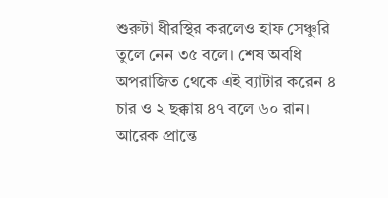শুরুটা ধীরস্থির করলেও হাফ সেঞ্চুরি তুলে নেন ৩৫ বলে। শেষ অবধি অপরাজিত থেকে এই ব্যাটার করেন ৪ চার ও ২ ছক্কায় ৪৭ বলে ৬০ রান। আরেক প্রান্তে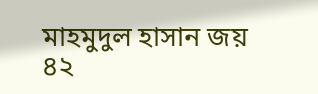মাহমুদুল হাসান জয় ৪২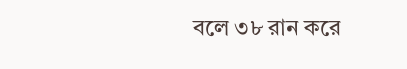বলে ৩৮ রান করে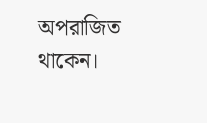অপরাজিত থাকেন।